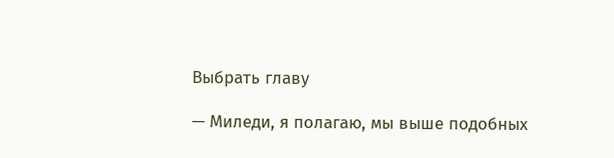Выбрать главу

— Миледи, я полагаю, мы выше подобных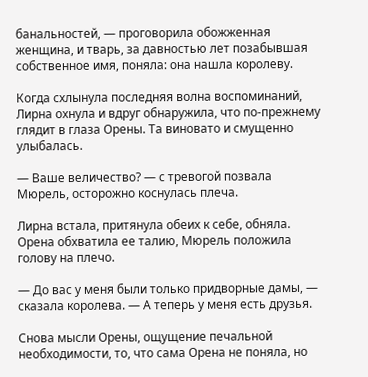банальностей, — проговорила обожженная женщина, и тварь, за давностью лет позабывшая собственное имя, поняла: она нашла королеву.

Когда схлынула последняя волна воспоминаний, Лирна охнула и вдруг обнаружила, что по-прежнему глядит в глаза Орены. Та виновато и смущенно улыбалась.

— Ваше величество? — с тревогой позвала Мюрель, осторожно коснулась плеча.

Лирна встала, притянула обеих к себе, обняла. Орена обхватила ее талию, Мюрель положила голову на плечо.

— До вас у меня были только придворные дамы, — сказала королева. — А теперь у меня есть друзья.

Снова мысли Орены, ощущение печальной необходимости, то, что сама Орена не поняла, но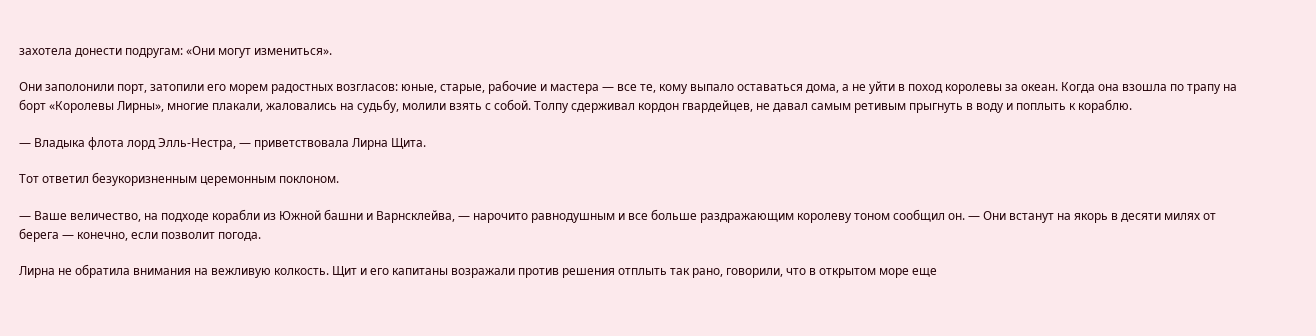захотела донести подругам: «Они могут измениться».

Они заполонили порт, затопили его морем радостных возгласов: юные, старые, рабочие и мастера — все те, кому выпало оставаться дома, а не уйти в поход королевы за океан. Когда она взошла по трапу на борт «Королевы Лирны», многие плакали, жаловались на судьбу, молили взять с собой. Толпу сдерживал кордон гвардейцев, не давал самым ретивым прыгнуть в воду и поплыть к кораблю.

— Владыка флота лорд Элль-Нестра, — приветствовала Лирна Щита.

Тот ответил безукоризненным церемонным поклоном.

— Ваше величество, на подходе корабли из Южной башни и Варнсклейва, — нарочито равнодушным и все больше раздражающим королеву тоном сообщил он. — Они встанут на якорь в десяти милях от берега — конечно, если позволит погода.

Лирна не обратила внимания на вежливую колкость. Щит и его капитаны возражали против решения отплыть так рано, говорили, что в открытом море еще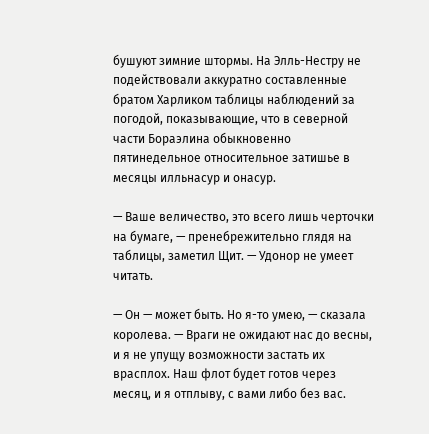бушуют зимние штормы. На Элль-Нестру не подействовали аккуратно составленные братом Харликом таблицы наблюдений за погодой, показывающие, что в северной части Бораэлина обыкновенно пятинедельное относительное затишье в месяцы илльнасур и онасур.

— Ваше величество, это всего лишь черточки на бумаге, — пренебрежительно глядя на таблицы, заметил Щит. — Удонор не умеет читать.

— Он — может быть. Но я-то умею, — сказала королева. — Враги не ожидают нас до весны, и я не упущу возможности застать их врасплох. Наш флот будет готов через месяц, и я отплыву, с вами либо без вас.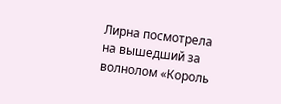Лирна посмотрела на вышедший за волнолом «Король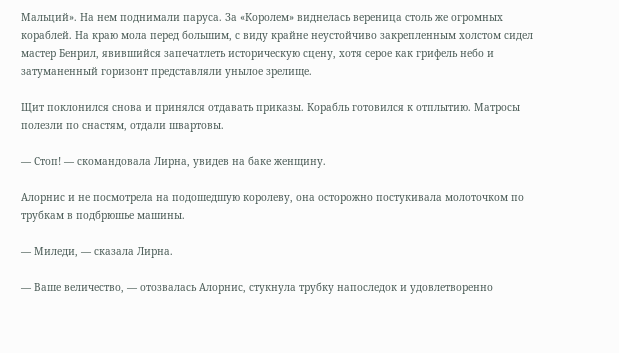Мальций». На нем поднимали паруса. За «Королем» виднелась вереница столь же огромных кораблей. На краю мола перед большим, с виду крайне неустойчиво закрепленным холстом сидел мастер Бенрил, явившийся запечатлеть историческую сцену, хотя серое как грифель небо и затуманенный горизонт представляли унылое зрелище.

Щит поклонился снова и принялся отдавать приказы. Корабль готовился к отплытию. Матросы полезли по снастям, отдали швартовы.

— Стоп! — скомандовала Лирна, увидев на баке женщину.

Алорнис и не посмотрела на подошедшую королеву, она осторожно постукивала молоточком по трубкам в подбрюшье машины.

— Миледи, — сказала Лирна.

— Ваше величество, — отозвалась Алорнис, стукнула трубку напоследок и удовлетворенно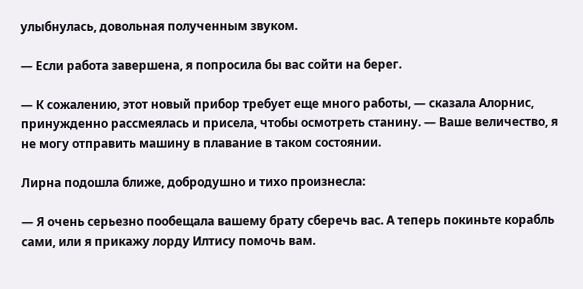улыбнулась, довольная полученным звуком.

— Если работа завершена, я попросила бы вас сойти на берег.

— К сожалению, этот новый прибор требует еще много работы, — сказала Алорнис, принужденно рассмеялась и присела, чтобы осмотреть станину. — Ваше величество, я не могу отправить машину в плавание в таком состоянии.

Лирна подошла ближе, добродушно и тихо произнесла:

— Я очень серьезно пообещала вашему брату сберечь вас. А теперь покиньте корабль сами, или я прикажу лорду Илтису помочь вам.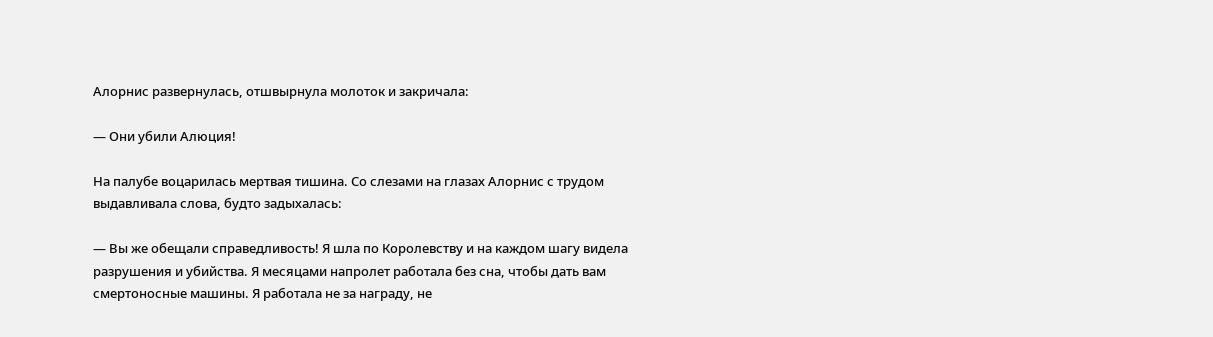Алорнис развернулась, отшвырнула молоток и закричала:

— Они убили Алюция!

На палубе воцарилась мертвая тишина. Со слезами на глазах Алорнис с трудом выдавливала слова, будто задыхалась:

— Вы же обещали справедливость! Я шла по Королевству и на каждом шагу видела разрушения и убийства. Я месяцами напролет работала без сна, чтобы дать вам смертоносные машины. Я работала не за награду, не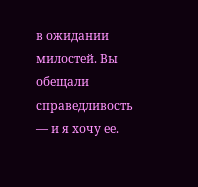в ожидании милостей. Вы обещали справедливость — и я хочу ее.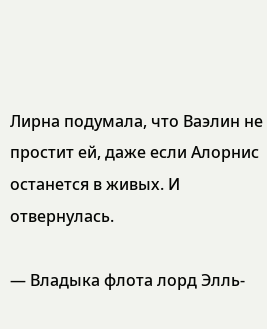Лирна подумала, что Ваэлин не простит ей, даже если Алорнис останется в живых. И отвернулась.

— Владыка флота лорд Элль-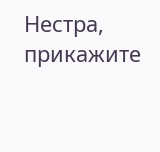Нестра, прикажите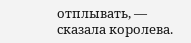отплывать, — сказала королева.